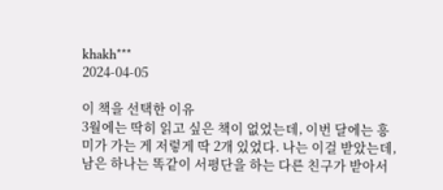khakh***
2024-04-05

이 책을 선택한 이유
3월에는 딱히 읽고 싶은 책이 없었는데, 이번 달에는 흥미가 가는 게 저렇게 딱 2개 있었다. 나는 이걸 받았는데, 남은 하나는 똑같이 서평단을 하는 다른 친구가 받아서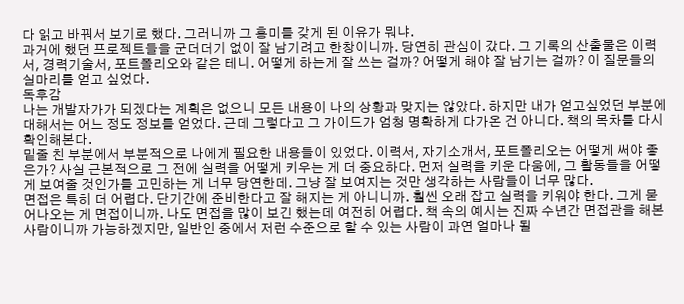다 읽고 바꿔서 보기로 했다. 그러니까 그 흥미를 갖게 된 이유가 뭐냐.
과거에 했던 프로젝트들을 군더더기 없이 잘 남기려고 한창이니까. 당연히 관심이 갔다. 그 기록의 산출물은 이력서, 경력기술서, 포트폴리오와 같은 테니. 어떻게 하는게 잘 쓰는 걸까? 어떻게 해야 잘 남기는 걸까? 이 질문들의 실마리를 얻고 싶었다.
독후감
나는 개발자가가 되겠다는 계획은 없으니 모든 내용이 나의 상황과 맞지는 않았다. 하지만 내가 얻고싶었던 부분에 대해서는 어느 정도 정보를 얻었다. 근데 그렇다고 그 가이드가 엄청 명확하게 다가온 건 아니다. 책의 목차를 다시 확인해본다.
밑줄 친 부분에서 부분적으로 나에게 필요한 내용들이 있었다. 이력서, 자기소개서, 포트폴리오는 어떻게 써야 좋은가? 사실 근본적으로 그 전에 실력을 어떻게 키우는 게 더 중요하다. 먼저 실력을 키운 다움에, 그 활동들을 어떻게 보여줄 것인가를 고민하는 게 너무 당연한데. 그냥 잘 보여지는 것만 생각하는 사람들이 너무 많다.
면접은 특히 더 어렵다. 단기간에 준비한다고 잘 해지는 게 아니니까. 훨씬 오래 잡고 실력을 키워야 한다. 그게 묻어나오는 게 면접이니까. 나도 면접을 많이 보긴 했는데 여전히 어렵다. 책 속의 예시는 진짜 수년간 면접관을 해본 사람이니까 가능하겠지만, 일반인 중에서 저런 수준으로 할 수 있는 사람이 과연 얼마나 될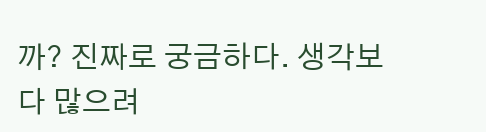까? 진짜로 궁금하다. 생각보다 많으려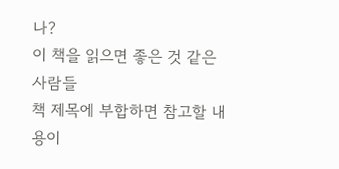나?
이 책을 읽으면 좋은 것 같은 사람들
책 제목에 부합하면 참고할 내용이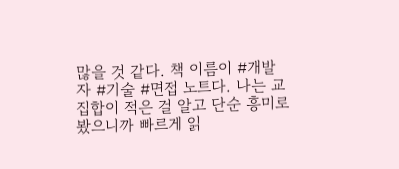많을 것 같다. 책 이름이 #개발자 #기술 #면접 노트다. 나는 교집합이 적은 걸 알고 단순 흥미로 봤으니까 빠르게 읽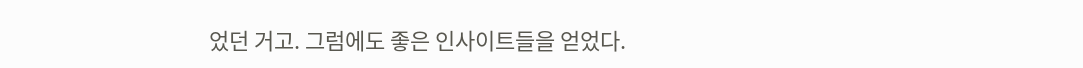었던 거고. 그럼에도 좋은 인사이트들을 얻었다.